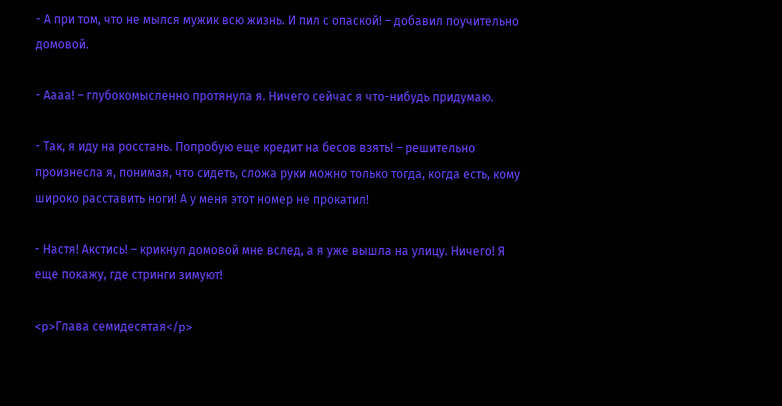- А при том, что не мылся мужик всю жизнь. И пил с опаской! – добавил поучительно домовой.

- Аааа! – глубокомысленно протянула я. Ничего сейчас я что-нибудь придумаю.

- Так, я иду на росстань. Попробую еще кредит на бесов взять! – решительно произнесла я, понимая, что сидеть, сложа руки можно только тогда, когда есть, кому широко расставить ноги! А у меня этот номер не прокатил!

- Настя! Акстись! – крикнул домовой мне вслед, а я уже вышла на улицу. Ничего! Я еще покажу, где стринги зимуют!

<p>Глава семидесятая</p>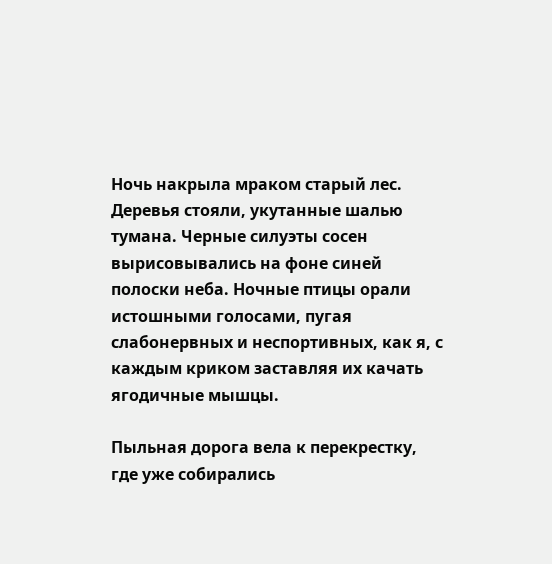Ночь накрыла мраком старый лес. Деревья стояли, укутанные шалью тумана. Черные силуэты сосен вырисовывались на фоне синей полоски неба. Ночные птицы орали истошными голосами, пугая слабонервных и неспортивных, как я, с каждым криком заставляя их качать ягодичные мышцы.

Пыльная дорога вела к перекрестку, где уже собирались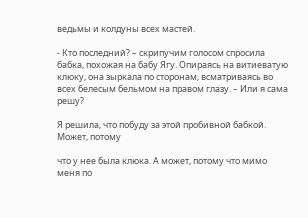ведьмы и колдуны всех мастей.

- Кто последний? – скрипучим голосом спросила бабка, похожая на бабу Ягу. Опираясь на витиеватую клюку, она зыркала по сторонам, всматриваясь во всех белесым бельмом на правом глазу. – Или я сама решу?

Я решила, что побуду за этой пробивной бабкой. Может, потому

что у нее была клюка. А может, потому что мимо меня по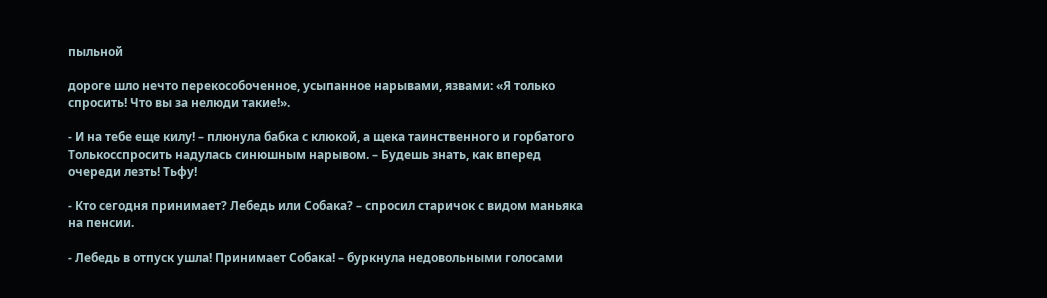пыльной

дороге шло нечто перекособоченное, усыпанное нарывами, язвами: «Я только спросить! Что вы за нелюди такие!».

- И на тебе еще килу! – плюнула бабка с клюкой, а щека таинственного и горбатого Толькосспросить надулась синюшным нарывом. – Будешь знать, как вперед очереди лезть! Тьфу!

- Кто сегодня принимает? Лебедь или Собака? – спросил старичок с видом маньяка на пенсии.

- Лебедь в отпуск ушла! Принимает Собака! – буркнула недовольными голосами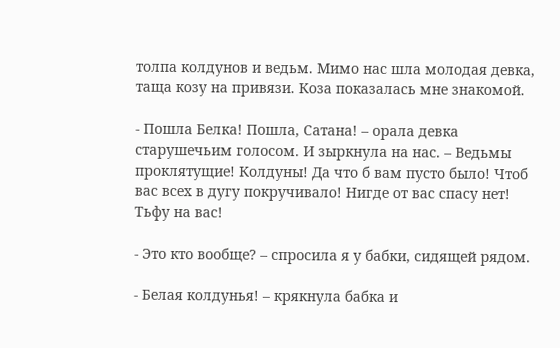толпа колдунов и ведьм. Мимо нас шла молодая девка, таща козу на привязи. Коза показалась мне знакомой.

- Пошла Белка! Пошла, Сатана! – орала девка старушечьим голосом. И зыркнула на нас. – Ведьмы проклятущие! Колдуны! Да что б вам пусто было! Чтоб вас всех в дугу покручивало! Нигде от вас спасу нет! Тьфу на вас!

- Это кто вообще? – спросила я у бабки, сидящей рядом.

- Белая колдунья! – крякнула бабка и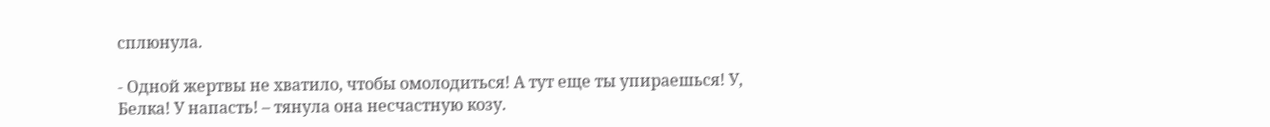сплюнула.

- Одной жертвы не хватило, чтобы омолодиться! А тут еще ты упираешься! У, Белка! У напасть! – тянула она несчастную козу.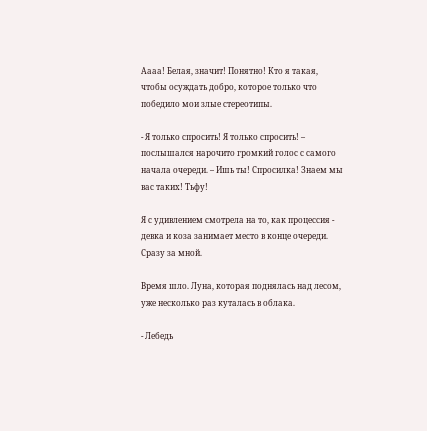Аааа! Белая, значит! Понятно! Кто я такая, чтобы осуждать добро, которое только что победило мои злые стереотипы.

- Я только спросить! Я только спросить! – послышался нарочито громкий голос с самого начала очереди. – Ишь ты! Спросилка! Знаем мы вас таких! Тьфу!

Я с удивлением смотрела на то, как процессия - девка и коза занимает место в конце очереди. Сразу за мной.

Время шло. Луна, которая поднялась над лесом, уже несколько раз куталась в облака.

- Лебедь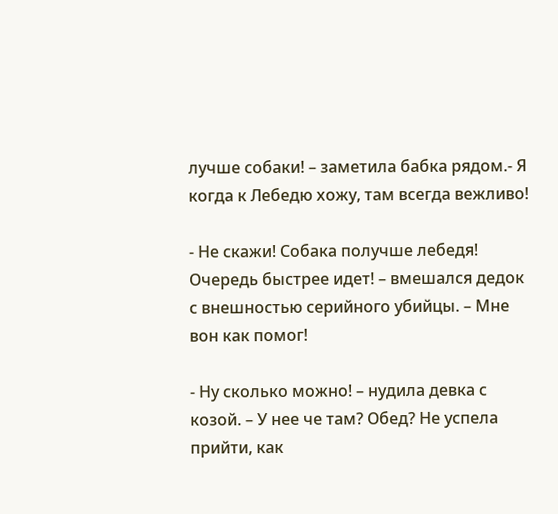лучше собаки! – заметила бабка рядом.- Я когда к Лебедю хожу, там всегда вежливо!

- Не скажи! Собака получше лебедя! Очередь быстрее идет! – вмешался дедок с внешностью серийного убийцы. – Мне вон как помог!

- Ну сколько можно! – нудила девка с козой. – У нее че там? Обед? Не успела прийти, как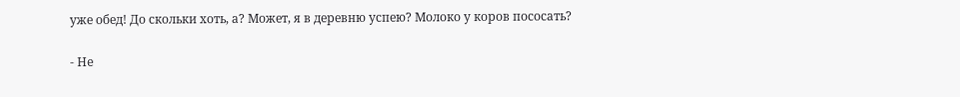уже обед! До скольки хоть, а? Может, я в деревню успею? Молоко у коров пососать?

- Не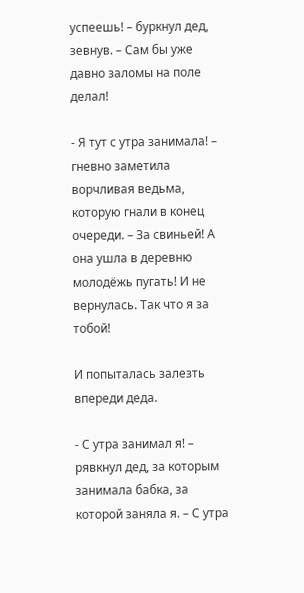успеешь! – буркнул дед, зевнув. – Сам бы уже давно заломы на поле делал!

- Я тут с утра занимала! – гневно заметила ворчливая ведьма, которую гнали в конец очереди. – За свиньей! А она ушла в деревню молодёжь пугать! И не вернулась. Так что я за тобой!

И попыталась залезть впереди деда.

- С утра занимал я! – рявкнул дед, за которым занимала бабка, за которой заняла я. – С утра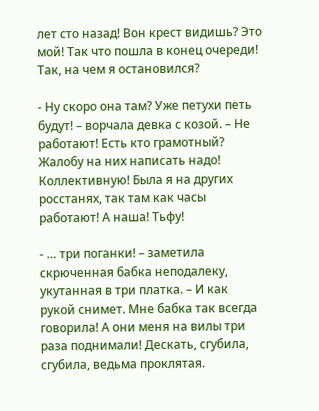лет сто назад! Вон крест видишь? Это мой! Так что пошла в конец очереди! Так, на чем я остановился?

- Ну скоро она там? Уже петухи петь будут! – ворчала девка с козой. – Не работают! Есть кто грамотный? Жалобу на них написать надо! Коллективную! Была я на других росстанях, так там как часы работают! А наша! Тьфу!

- … три поганки! – заметила скрюченная бабка неподалеку, укутанная в три платка. – И как рукой снимет. Мне бабка так всегда говорила! А они меня на вилы три раза поднимали! Дескать, сгубила, сгубила, ведьма проклятая.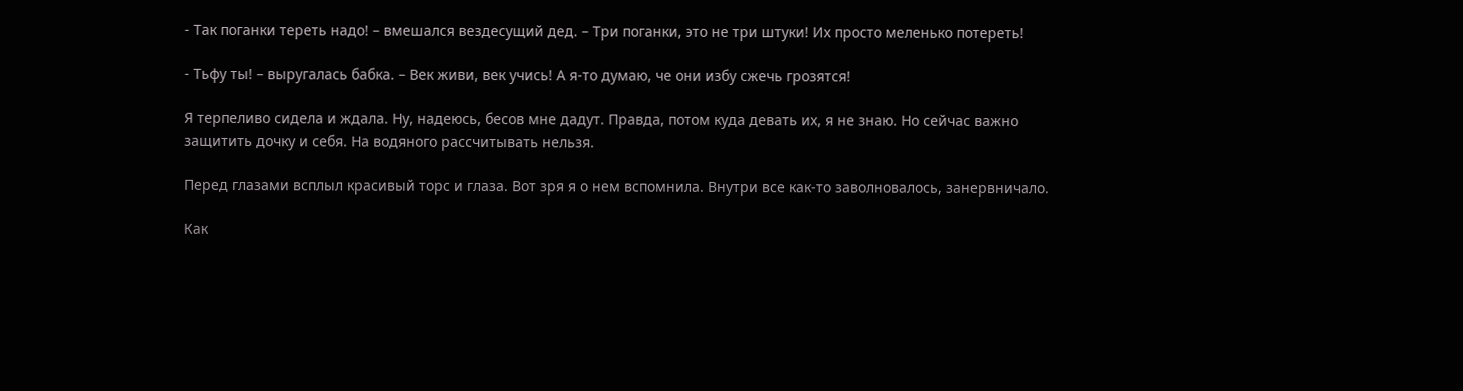- Так поганки тереть надо! – вмешался вездесущий дед. – Три поганки, это не три штуки! Их просто меленько потереть!

- Тьфу ты! – выругалась бабка. – Век живи, век учись! А я-то думаю, че они избу сжечь грозятся!

Я терпеливо сидела и ждала. Ну, надеюсь, бесов мне дадут. Правда, потом куда девать их, я не знаю. Но сейчас важно защитить дочку и себя. На водяного рассчитывать нельзя.

Перед глазами всплыл красивый торс и глаза. Вот зря я о нем вспомнила. Внутри все как-то заволновалось, занервничало.

Как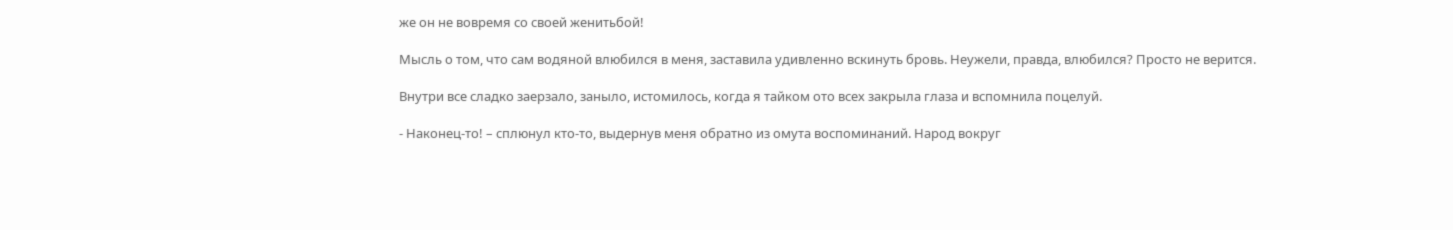же он не вовремя со своей женитьбой!

Мысль о том, что сам водяной влюбился в меня, заставила удивленно вскинуть бровь. Неужели, правда, влюбился? Просто не верится.

Внутри все сладко заерзало, заныло, истомилось, когда я тайком ото всех закрыла глаза и вспомнила поцелуй.

- Наконец-то! – сплюнул кто-то, выдернув меня обратно из омута воспоминаний. Народ вокруг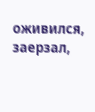оживился, заерзал,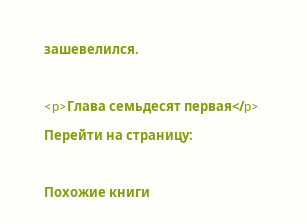зашевелился.

<p>Глава семьдесят первая</p>
Перейти на страницу:

Похожие книги